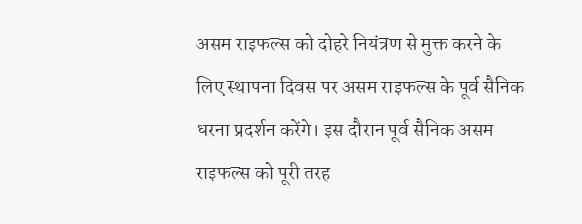असम राइफल्स को दोहरे नियंत्रण से मुक्त करने के लिए स्थापना दिवस पर असम राइफल्स के पूर्व सैनिक धरना प्रदर्शन करेंगे। इस दौरान पूर्व सैनिक असम राइफल्स को पूरी तरह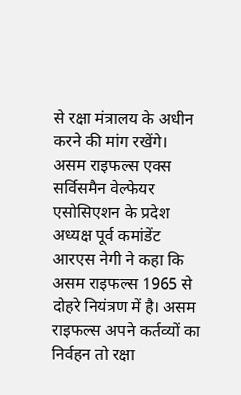से रक्षा मंत्रालय के अधीन करने की मांग रखेंगे।
असम राइफल्स एक्स सर्विसमैन वेल्फेयर एसोसिएशन के प्रदेश अध्यक्ष पूर्व कमांडेंट आरएस नेगी ने कहा कि असम राइफल्स 1965 से दोहरे नियंत्रण में है। असम राइफल्स अपने कर्तव्यों का निर्वहन तो रक्षा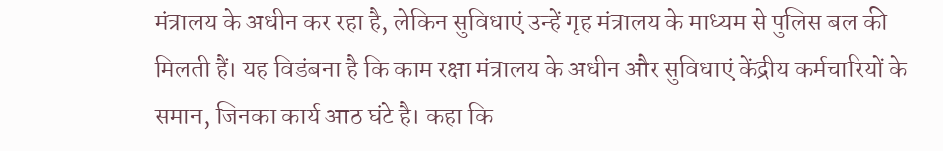मंत्रालय के अधीन कर रहा है, लेकिन सुविधाएं उन्हें गृह मंत्रालय के माध्यम से पुलिस बल की मिलती हैं। यह विडंबना है कि काम रक्षा मंत्रालय के अधीन और सुविधाएं केंद्रीय कर्मचारियों के समान, जिनका कार्य आठ घंटे है। कहा कि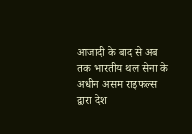आजादी के बाद से अब तक भारतीय थल सेना के अधीन असम राइफल्स द्वारा देश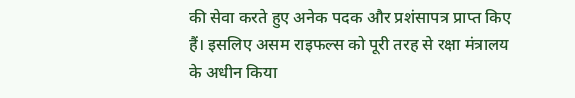की सेवा करते हुए अनेक पदक और प्रशंसापत्र प्राप्त किए हैं। इसलिए असम राइफल्स को पूरी तरह से रक्षा मंत्रालय के अधीन किया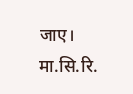जाए। मा.सि.रि.